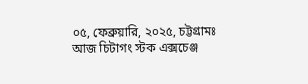০৫, ফেব্রুয়ারি, ২০২৫, চট্টগ্রামঃ
আজ চিটাগং স্টক এক্সচেঞ্জ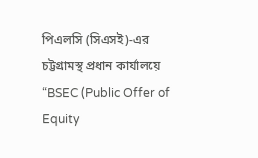পিএলসি (সিএসই)-এর চট্টগ্রামস্থ প্রধান কার্যালয়ে “BSEC (Public Offer of Equity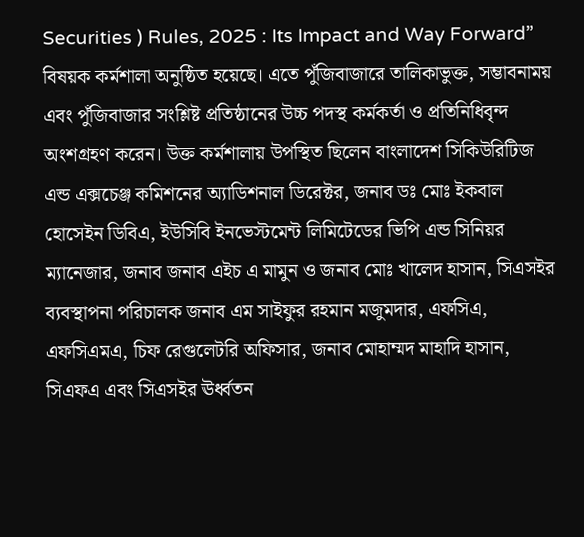Securities ) Rules, 2025 : Its Impact and Way Forward” বিষয়ক কর্মশালা অনুষ্ঠিত হয়েছে। এতে পুঁজিবাজারে তালিকাভুক্ত, সম্ভাবনাময় এবং পুঁজিবাজার সংশ্লিষ্ট প্রতিষ্ঠানের উচ্চ পদস্থ কর্মকর্তা ও প্রতিনিধিবৃন্দ অংশগ্রহণ করেন। উক্ত কর্মশালায় উপস্থিত ছিলেন বাংলাদেশ সিকিউরিটিজ এন্ড এক্সচেঞ্জ কমিশনের অ্যাডিশনাল ডিরেক্টর, জনাব ডঃ মোঃ ইকবাল হোসেইন ডিবিএ, ইউসিবি ইনভেস্টমেন্ট লিমিটেডের ভিপি এন্ড সিনিয়র ম্যানেজার, জনাব জনাব এইচ এ মামুন ও জনাব মোঃ খালেদ হাসান, সিএসইর ব্যবস্থাপনা পরিচালক জনাব এম সাইফুর রহমান মজুমদার, এফসিএ, এফসিএমএ, চিফ রেগুলেটরি অফিসার, জনাব মোহাম্মদ মাহাদি হাসান, সিএফএ এবং সিএসইর ঊর্ধ্বতন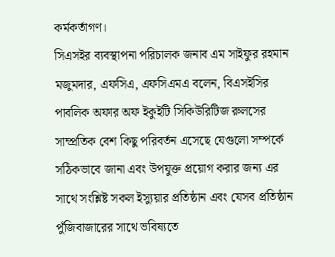কর্মকর্তাগণ।
সিএসইর ব্যবস্থাপনা পরিচালক জনাব এম সাইফুর রহমান মজুমদার, এফসিএ, এফসিএমএ বলেন, বিএসইসির পাবলিক অফার অফ ইকুইটি সিকিউরিটিজ রুলসের সাম্প্রতিক বেশ কিছু পরিবর্তন এসেছে যেগুলো সম্পর্কে সঠিকভাবে জানা এবং উপযুক্ত প্রয়োগ করার জন্য এর সাথে সংশ্লিষ্ট সকল ইস্যুয়ার প্রতিষ্ঠান এবং যেসব প্রতিষ্ঠান পুঁজিবাজারের সাথে ভবিষ্যতে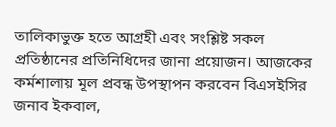তালিকাভুক্ত হতে আগ্রহী এবং সংশ্লিষ্ট সকল প্রতিষ্ঠানের প্রতিনিধিদের জানা প্রয়োজন। আজকের কর্মশালায় মূল প্রবন্ধ উপস্থাপন করবেন বিএসইসির জনাব ইকবাল,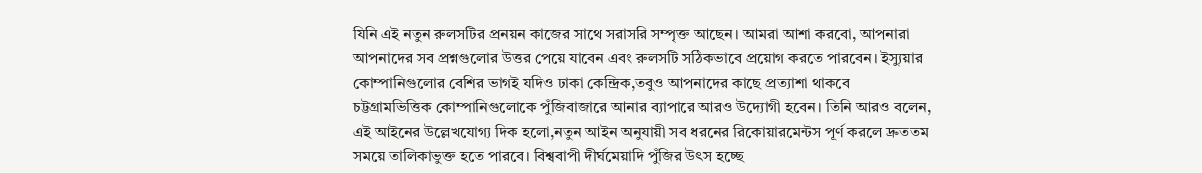যিনি এই নতুন রুলসটির প্রনয়ন কাজের সাথে সরাসরি সম্পৃক্ত আছেন। আমরা আশা করবো, আপনারা আপনাদের সব প্রশ্নগুলোর উত্তর পেয়ে যাবেন এবং রুলসটি সঠিকভাবে প্রয়োগ করতে পারবেন। ইস্যুয়ার কোম্পানিগুলোর বেশির ভাগই যদিও ঢাকা কেন্দ্রিক,তবুও আপনাদের কাছে প্রত্যাশা থাকবে চট্টগ্রামভিত্তিক কোম্পানিগুলোকে পুঁজিবাজারে আনার ব্যাপারে আরও উদ্যোগী হবেন। তিনি আরও বলেন, এই আইনের উল্লেখযোগ্য দিক হলো,নতুন আইন অনুযায়ী সব ধরনের রিকোয়ারমেন্টস পূর্ণ করলে দ্রুততম সময়ে তালিকাভুক্ত হতে পারবে। বিশ্ববাপী দীর্ঘমেয়াদি পুঁজির উৎস হচ্ছে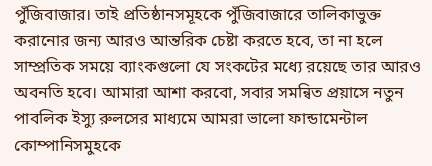পুঁজিবাজার। তাই প্রতিষ্ঠানসমূহকে পুঁজিবাজারে তালিকাভুক্ত করানোর জন্য আরও আন্তরিক চেষ্টা করতে হবে, তা না হলে সাম্প্রতিক সময়ে ব্যাংকগুলো যে সংকটের মধ্যে রয়েছে তার আরও অবনতি হবে। আমারা আশা করবো, সবার সমন্বিত প্রয়াসে নতুন পাবলিক ইস্যু রুলসের মাধ্যমে আমরা ভালো ফান্ডামেন্টাল কোম্পানিসমুহকে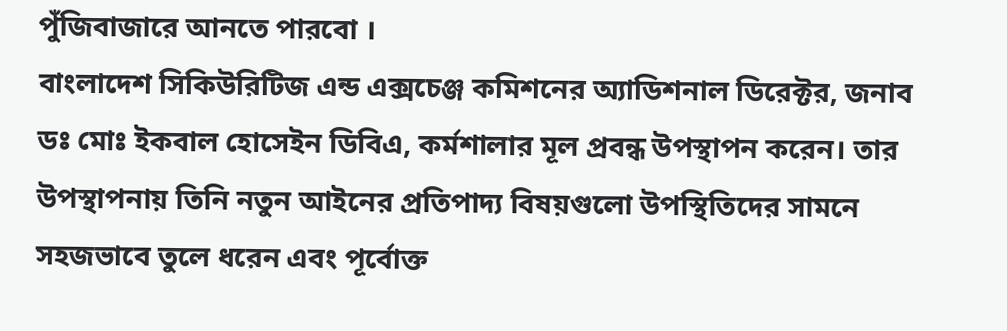পুঁজিবাজারে আনতে পারবো ।
বাংলাদেশ সিকিউরিটিজ এন্ড এক্সচেঞ্জ কমিশনের অ্যাডিশনাল ডিরেক্টর, জনাব ডঃ মোঃ ইকবাল হোসেইন ডিবিএ, কর্মশালার মূল প্রবন্ধ উপস্থাপন করেন। তার উপস্থাপনায় তিনি নতুন আইনের প্রতিপাদ্য বিষয়গুলো উপস্থিতিদের সামনে সহজভাবে তুলে ধরেন এবং পূর্বোক্ত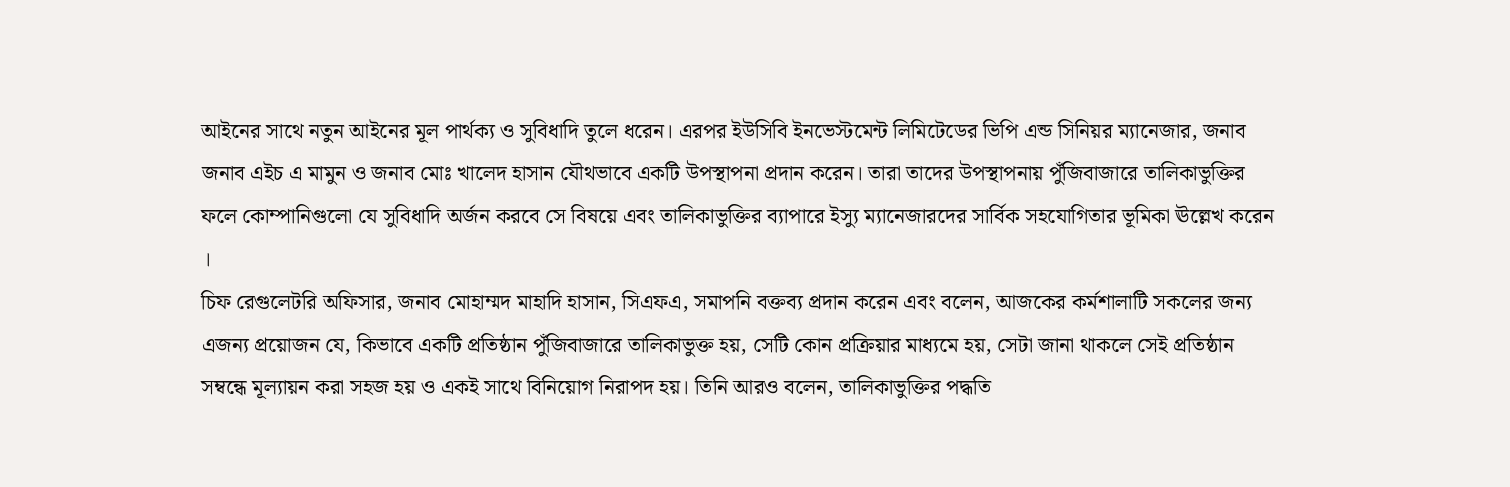আইনের সাথে নতুন আইনের মূল পার্থক্য ও সুবিধাদি তুলে ধরেন। এরপর ইউসিবি ইনভেস্টমেন্ট লিমিটেডের ভিপি এন্ড সিনিয়র ম্যানেজার, জনাব জনাব এইচ এ মামুন ও জনাব মোঃ খালেদ হাসান যৌথভাবে একটি উপস্থাপনা প্রদান করেন। তারা তাদের উপস্থাপনায় পুঁজিবাজারে তালিকাভুক্তির ফলে কোম্পানিগুলো যে সুবিধাদি অর্জন করবে সে বিষয়ে এবং তালিকাভুক্তির ব্যাপারে ইস্যু ম্যানেজারদের সার্বিক সহযোগিতার ভূমিকা ঊল্লেখ করেন ।
চিফ রেগুলেটরি অফিসার, জনাব মোহাম্মদ মাহাদি হাসান, সিএফএ, সমাপনি বক্তব্য প্রদান করেন এবং বলেন, আজকের কর্মশালাটি সকলের জন্য এজন্য প্রয়োজন যে, কিভাবে একটি প্রতিষ্ঠান পুঁজিবাজারে তালিকাভুক্ত হয়, সেটি কোন প্রক্রিয়ার মাধ্যমে হয়, সেটা জানা থাকলে সেই প্রতিষ্ঠান সম্বন্ধে মূল্যায়ন করা সহজ হয় ও একই সাথে বিনিয়োগ নিরাপদ হয়। তিনি আরও বলেন, তালিকাভুক্তির পদ্ধতি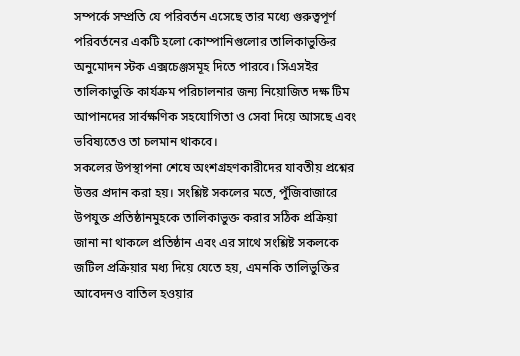সম্পর্কে সম্প্রতি যে পরিবর্তন এসেছে তার মধ্যে গুরুত্বপূর্ণ পরিবর্তনের একটি হলো কোম্পানিগুলোর তালিকাভুক্তির অনুমোদন স্টক এক্সচেঞ্জসমূহ দিতে পারবে। সিএসইর তালিকাভুক্তি কার্যক্রম পরিচালনার জন্য নিয়োজিত দক্ষ টিম আপানদের সার্বক্ষণিক সহযোগিতা ও সেবা দিয়ে আসছে এবং ভবিষ্যতেও তা চলমান থাকবে।
সকলের উপস্থাপনা শেষে অংশগ্রহণকারীদের যাবতীয় প্রশ্নের উত্তর প্রদান করা হয়। সংশ্লিষ্ট সকলের মতে, পুঁজিবাজারে উপযুক্ত প্রতিষ্ঠানমুহকে তালিকাভুক্ত করার সঠিক প্রক্রিয়া জানা না থাকলে প্রতিষ্ঠান এবং এর সাথে সংশ্লিষ্ট সকলকে জটিল প্রক্রিয়ার মধ্য দিয়ে যেতে হয়, এমনকি তালিভুক্তির আবেদনও বাতিল হওয়ার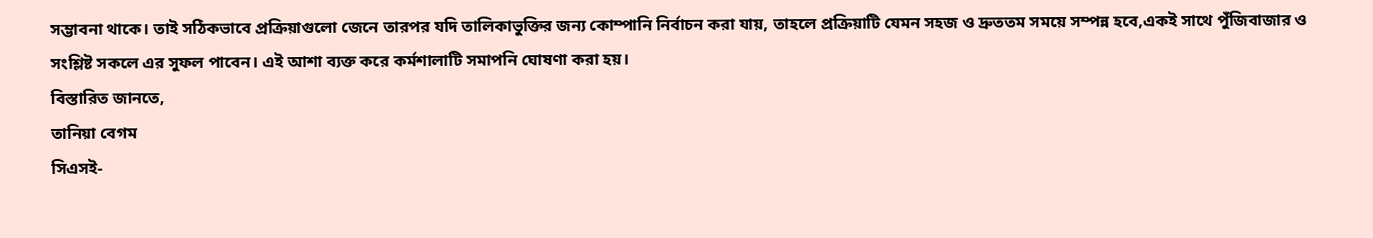সম্ভাবনা থাকে। তাই সঠিকভাবে প্রক্রিয়াগুলো জেনে তারপর যদি তালিকাভুক্তির জন্য কোম্পানি নির্বাচন করা যায়, তাহলে প্রক্রিয়াটি যেমন সহজ ও দ্রুততম সময়ে সম্পন্ন হবে,একই সাথে পুঁজিবাজার ও সংশ্লিষ্ট সকলে এর সুফল পাবেন। এই আশা ব্যক্ত করে কর্মশালাটি সমাপনি ঘোষণা করা হয়।
বিস্তারিত জানতে,
তানিয়া বেগম
সিএসই-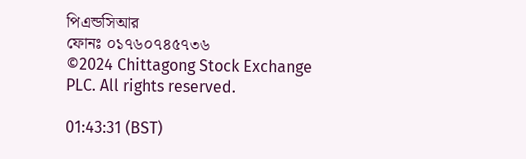পিএন্ডসিআর
ফোনঃ ০১৭৬০৭৪৫৭৩৬
©2024 Chittagong Stock Exchange PLC. All rights reserved.

01:43:31 (BST)